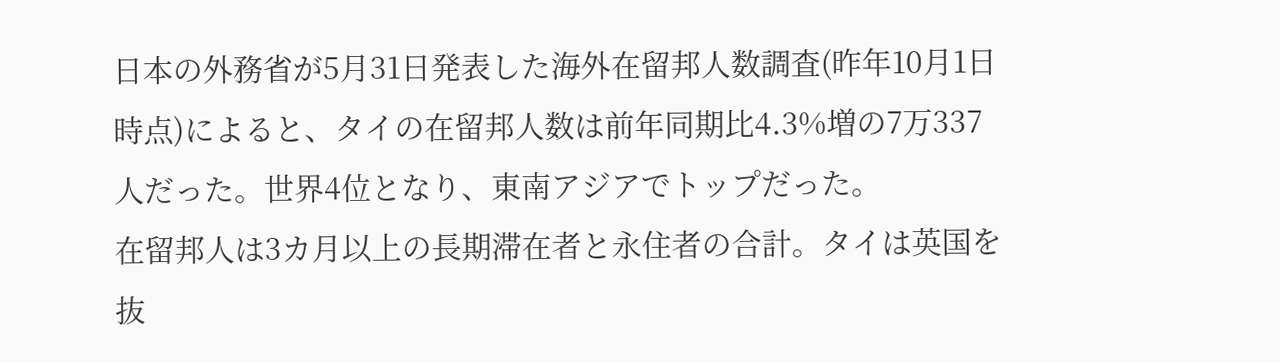日本の外務省が5月31日発表した海外在留邦人数調査(昨年10月1日時点)によると、タイの在留邦人数は前年同期比4.3%増の7万337人だった。世界4位となり、東南アジアでトップだった。
在留邦人は3カ月以上の長期滞在者と永住者の合計。タイは英国を抜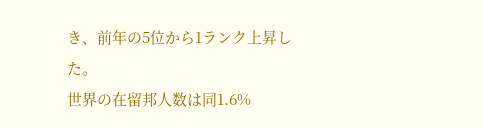き、前年の5位から1ランク上昇した。
世界の在留邦人数は同1.6%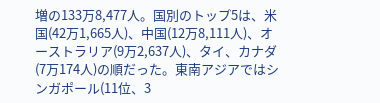増の133万8,477人。国別のトップ5は、米国(42万1,665人)、中国(12万8,111人)、オーストラリア(9万2,637人)、タイ、カナダ(7万174人)の順だった。東南アジアではシンガポール(11位、3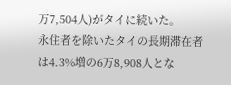万7,504人)がタイに続いた。
永住者を除いたタイの長期滞在者は4.3%増の6万8,908人とな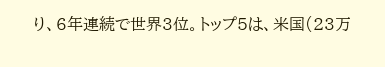り、6年連続で世界3位。トップ5は、米国(23万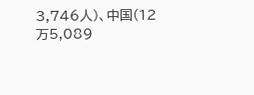3,746人)、中国(12万5,089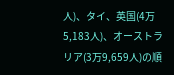人)、タイ、英国(4万5,183人)、オーストラリア(3万9,659人)の順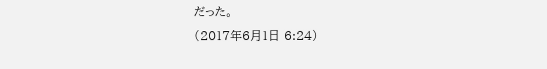だった。
(2017年6月1日 6:24)